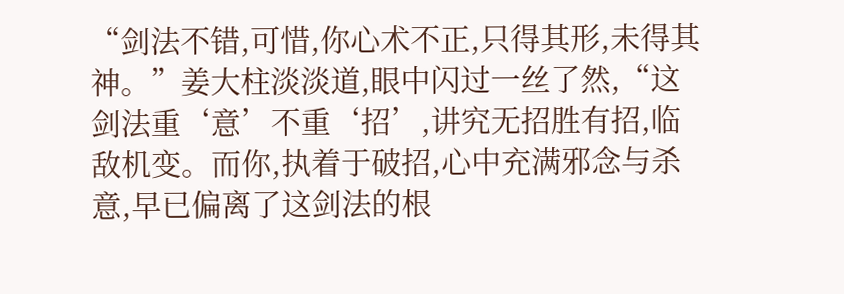“剑法不错,可惜,你心术不正,只得其形,未得其神。”姜大柱淡淡道,眼中闪过一丝了然,“这剑法重‘意’不重‘招’,讲究无招胜有招,临敌机变。而你,执着于破招,心中充满邪念与杀意,早已偏离了这剑法的根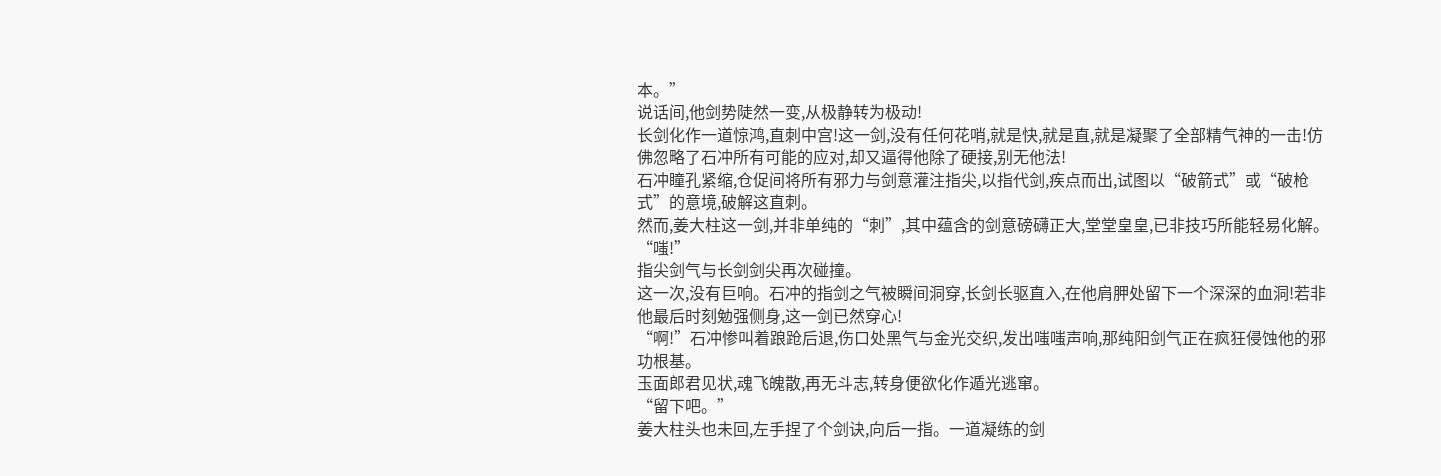本。”
说话间,他剑势陡然一变,从极静转为极动!
长剑化作一道惊鸿,直刺中宫!这一剑,没有任何花哨,就是快,就是直,就是凝聚了全部精气神的一击!仿佛忽略了石冲所有可能的应对,却又逼得他除了硬接,别无他法!
石冲瞳孔紧缩,仓促间将所有邪力与剑意灌注指尖,以指代剑,疾点而出,试图以“破箭式”或“破枪式”的意境,破解这直刺。
然而,姜大柱这一剑,并非单纯的“刺”,其中蕴含的剑意磅礴正大,堂堂皇皇,已非技巧所能轻易化解。
“嗤!”
指尖剑气与长剑剑尖再次碰撞。
这一次,没有巨响。石冲的指剑之气被瞬间洞穿,长剑长驱直入,在他肩胛处留下一个深深的血洞!若非他最后时刻勉强侧身,这一剑已然穿心!
“啊!”石冲惨叫着踉跄后退,伤口处黑气与金光交织,发出嗤嗤声响,那纯阳剑气正在疯狂侵蚀他的邪功根基。
玉面郎君见状,魂飞魄散,再无斗志,转身便欲化作遁光逃窜。
“留下吧。”
姜大柱头也未回,左手捏了个剑诀,向后一指。一道凝练的剑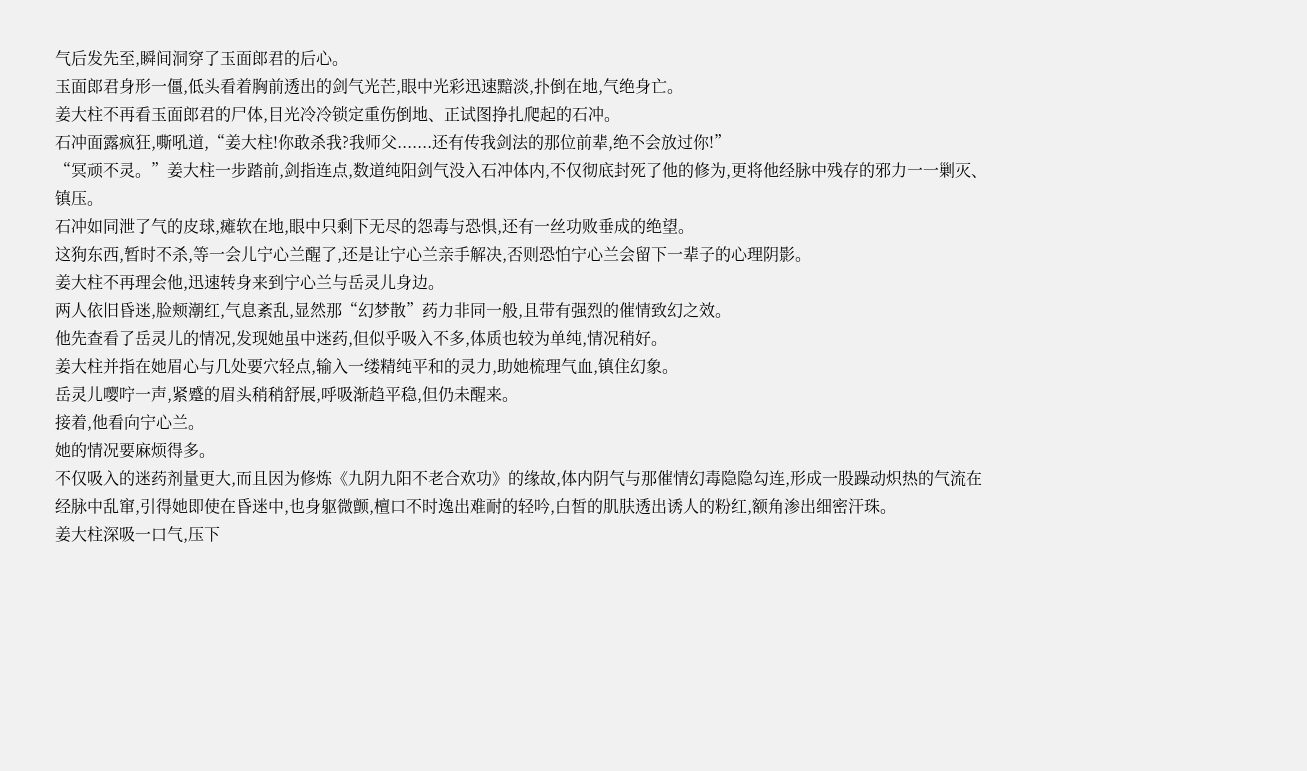气后发先至,瞬间洞穿了玉面郎君的后心。
玉面郎君身形一僵,低头看着胸前透出的剑气光芒,眼中光彩迅速黯淡,扑倒在地,气绝身亡。
姜大柱不再看玉面郎君的尸体,目光冷冷锁定重伤倒地、正试图挣扎爬起的石冲。
石冲面露疯狂,嘶吼道,“姜大柱!你敢杀我?我师父.......还有传我剑法的那位前辈,绝不会放过你!”
“冥顽不灵。”姜大柱一步踏前,剑指连点,数道纯阳剑气没入石冲体内,不仅彻底封死了他的修为,更将他经脉中残存的邪力一一剿灭、镇压。
石冲如同泄了气的皮球,瘫软在地,眼中只剩下无尽的怨毒与恐惧,还有一丝功败垂成的绝望。
这狗东西,暂时不杀,等一会儿宁心兰醒了,还是让宁心兰亲手解决,否则恐怕宁心兰会留下一辈子的心理阴影。
姜大柱不再理会他,迅速转身来到宁心兰与岳灵儿身边。
两人依旧昏迷,脸颊潮红,气息紊乱,显然那“幻梦散”药力非同一般,且带有强烈的催情致幻之效。
他先查看了岳灵儿的情况,发现她虽中迷药,但似乎吸入不多,体质也较为单纯,情况稍好。
姜大柱并指在她眉心与几处要穴轻点,输入一缕精纯平和的灵力,助她梳理气血,镇住幻象。
岳灵儿嘤咛一声,紧蹙的眉头稍稍舒展,呼吸渐趋平稳,但仍未醒来。
接着,他看向宁心兰。
她的情况要麻烦得多。
不仅吸入的迷药剂量更大,而且因为修炼《九阴九阳不老合欢功》的缘故,体内阴气与那催情幻毒隐隐勾连,形成一股躁动炽热的气流在经脉中乱窜,引得她即使在昏迷中,也身躯微颤,檀口不时逸出难耐的轻吟,白皙的肌肤透出诱人的粉红,额角渗出细密汗珠。
姜大柱深吸一口气,压下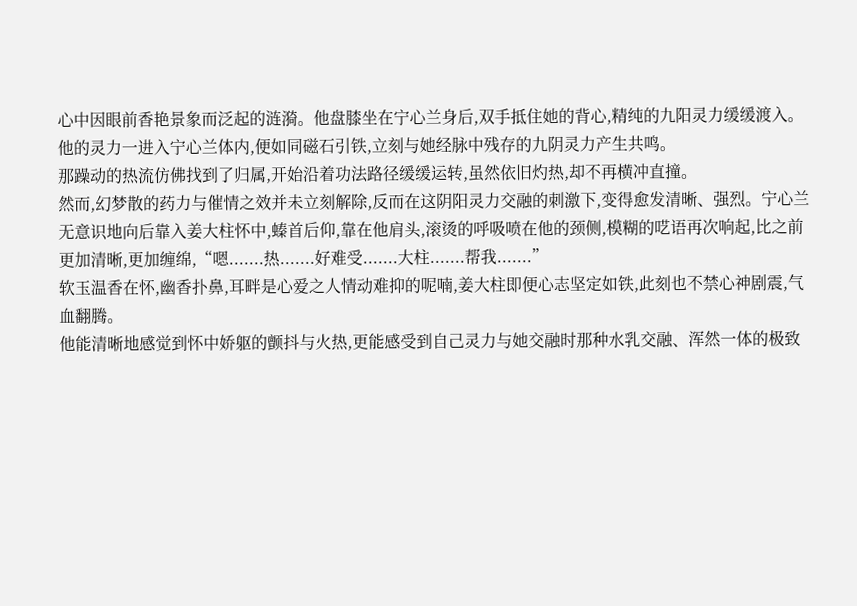心中因眼前香艳景象而泛起的涟漪。他盘膝坐在宁心兰身后,双手抵住她的背心,精纯的九阳灵力缓缓渡入。
他的灵力一进入宁心兰体内,便如同磁石引铁,立刻与她经脉中残存的九阴灵力产生共鸣。
那躁动的热流仿佛找到了归属,开始沿着功法路径缓缓运转,虽然依旧灼热,却不再横冲直撞。
然而,幻梦散的药力与催情之效并未立刻解除,反而在这阴阳灵力交融的刺激下,变得愈发清晰、强烈。宁心兰无意识地向后靠入姜大柱怀中,螓首后仰,靠在他肩头,滚烫的呼吸喷在他的颈侧,模糊的呓语再次响起,比之前更加清晰,更加缠绵,“嗯.......热.......好难受.......大柱.......帮我.......”
软玉温香在怀,幽香扑鼻,耳畔是心爱之人情动难抑的呢喃,姜大柱即便心志坚定如铁,此刻也不禁心神剧震,气血翻腾。
他能清晰地感觉到怀中娇躯的颤抖与火热,更能感受到自己灵力与她交融时那种水乳交融、浑然一体的极致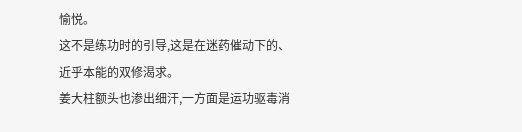愉悦。
这不是练功时的引导,这是在迷药催动下的、近乎本能的双修渴求。
姜大柱额头也渗出细汗,一方面是运功驱毒消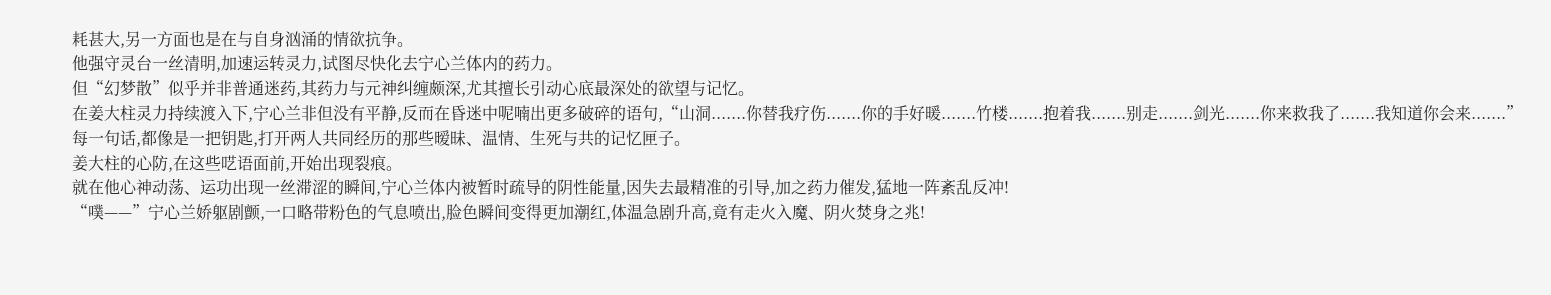耗甚大,另一方面也是在与自身汹涌的情欲抗争。
他强守灵台一丝清明,加速运转灵力,试图尽快化去宁心兰体内的药力。
但“幻梦散”似乎并非普通迷药,其药力与元神纠缠颇深,尤其擅长引动心底最深处的欲望与记忆。
在姜大柱灵力持续渡入下,宁心兰非但没有平静,反而在昏迷中呢喃出更多破碎的语句,“山洞.......你替我疗伤.......你的手好暖.......竹楼.......抱着我.......别走.......剑光.......你来救我了.......我知道你会来.......”
每一句话,都像是一把钥匙,打开两人共同经历的那些暧昧、温情、生死与共的记忆匣子。
姜大柱的心防,在这些呓语面前,开始出现裂痕。
就在他心神动荡、运功出现一丝滞涩的瞬间,宁心兰体内被暂时疏导的阴性能量,因失去最精准的引导,加之药力催发,猛地一阵紊乱反冲!
“噗——”宁心兰娇躯剧颤,一口略带粉色的气息喷出,脸色瞬间变得更加潮红,体温急剧升高,竟有走火入魔、阴火焚身之兆!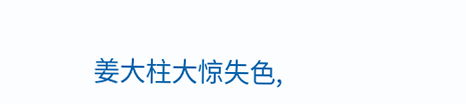姜大柱大惊失色,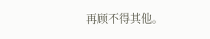再顾不得其他。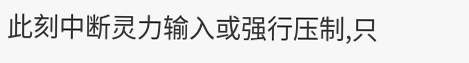此刻中断灵力输入或强行压制,只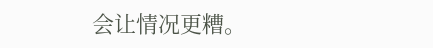会让情况更糟。